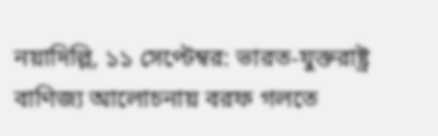নয়াদিল্লি, ১১ সেপ্টেম্বর: ভারত-যুক্তরাষ্ট্র বাণিজ্য আলোচনায় বরফ গলতে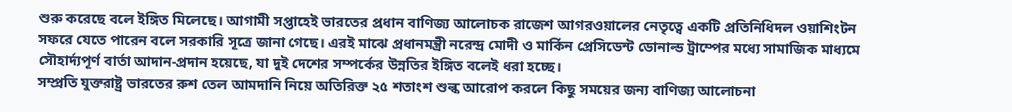শুরু করেছে বলে ইঙ্গিত মিলেছে। আগামী সপ্তাহেই ভারতের প্রধান বাণিজ্য আলোচক রাজেশ আগরওয়ালের নেতৃত্বে একটি প্রতিনিধিদল ওয়াশিংটন সফরে যেতে পারেন বলে সরকারি সূত্রে জানা গেছে। এরই মাঝে প্রধানমন্ত্রী নরেন্দ্র মোদী ও মার্কিন প্রেসিডেন্ট ডোনাল্ড ট্রাম্পের মধ্যে সামাজিক মাধ্যমে সৌহার্দ্যপূর্ণ বার্তা আদান-প্রদান হয়েছে, যা দুই দেশের সম্পর্কের উন্নতির ইঙ্গিত বলেই ধরা হচ্ছে।
সম্প্রতি যুক্তরাষ্ট্র ভারতের রুশ তেল আমদানি নিয়ে অতিরিক্ত ২৫ শতাংশ শুল্ক আরোপ করলে কিছু সময়ের জন্য বাণিজ্য আলোচনা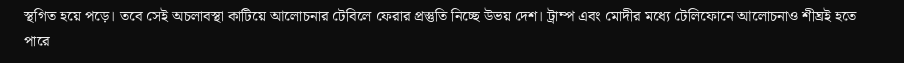স্থগিত হয়ে পড়ে। তবে সেই অচলাবস্থা কাটিয়ে আলোচনার টেবিলে ফেরার প্রস্তুতি নিচ্ছে উভয় দেশ। ট্রাম্প এবং মোদীর মধ্যে টেলিফোনে আলোচনাও শীঘ্রই হতে পারে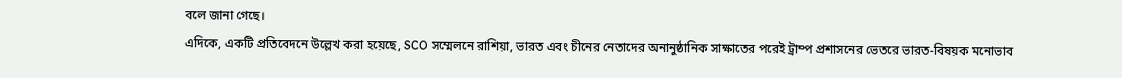বলে জানা গেছে।
এদিকে, একটি প্রতিবেদনে উল্লেখ করা হয়েছে, SCO সম্মেলনে রাশিয়া, ভারত এবং চীনের নেতাদের অনানুষ্ঠানিক সাক্ষাতের পরেই ট্রাম্প প্রশাসনের ভেতরে ভারত-বিষয়ক মনোভাব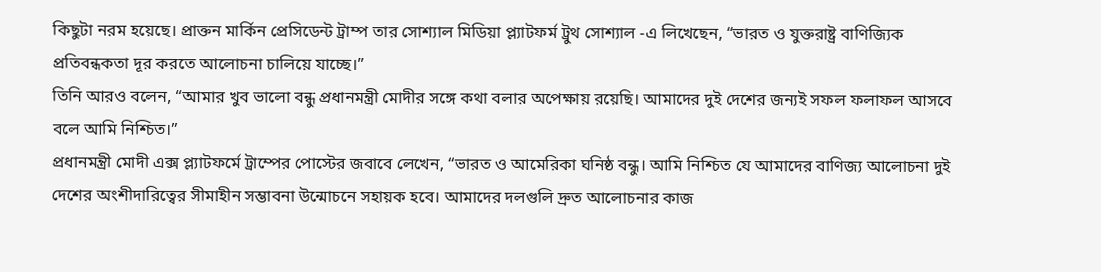কিছুটা নরম হয়েছে। প্রাক্তন মার্কিন প্রেসিডেন্ট ট্রাম্প তার সোশ্যাল মিডিয়া প্ল্যাটফর্ম ট্রুথ সোশ্যাল -এ লিখেছেন, “ভারত ও যুক্তরাষ্ট্র বাণিজ্যিক প্রতিবন্ধকতা দূর করতে আলোচনা চালিয়ে যাচ্ছে।”
তিনি আরও বলেন, “আমার খুব ভালো বন্ধু প্রধানমন্ত্রী মোদীর সঙ্গে কথা বলার অপেক্ষায় রয়েছি। আমাদের দুই দেশের জন্যই সফল ফলাফল আসবে বলে আমি নিশ্চিত।”
প্রধানমন্ত্রী মোদী এক্স প্ল্যাটফর্মে ট্রাম্পের পোস্টের জবাবে লেখেন, “ভারত ও আমেরিকা ঘনিষ্ঠ বন্ধু। আমি নিশ্চিত যে আমাদের বাণিজ্য আলোচনা দুই দেশের অংশীদারিত্বের সীমাহীন সম্ভাবনা উন্মোচনে সহায়ক হবে। আমাদের দলগুলি দ্রুত আলোচনার কাজ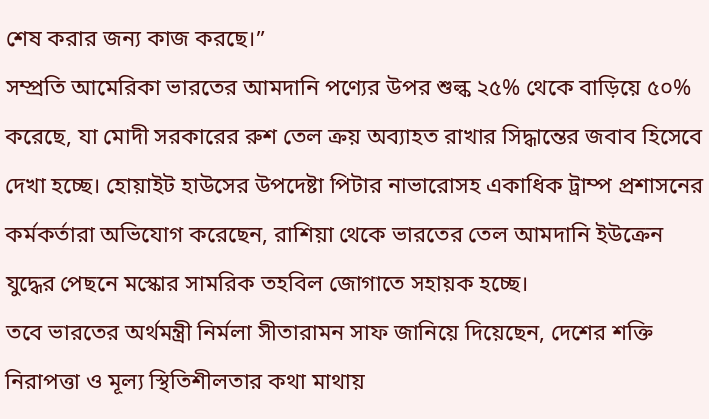শেষ করার জন্য কাজ করছে।”
সম্প্রতি আমেরিকা ভারতের আমদানি পণ্যের উপর শুল্ক ২৫% থেকে বাড়িয়ে ৫০% করেছে, যা মোদী সরকারের রুশ তেল ক্রয় অব্যাহত রাখার সিদ্ধান্তের জবাব হিসেবে দেখা হচ্ছে। হোয়াইট হাউসের উপদেষ্টা পিটার নাভারোসহ একাধিক ট্রাম্প প্রশাসনের কর্মকর্তারা অভিযোগ করেছেন, রাশিয়া থেকে ভারতের তেল আমদানি ইউক্রেন যুদ্ধের পেছনে মস্কোর সামরিক তহবিল জোগাতে সহায়ক হচ্ছে।
তবে ভারতের অর্থমন্ত্রী নির্মলা সীতারামন সাফ জানিয়ে দিয়েছেন, দেশের শক্তি নিরাপত্তা ও মূল্য স্থিতিশীলতার কথা মাথায়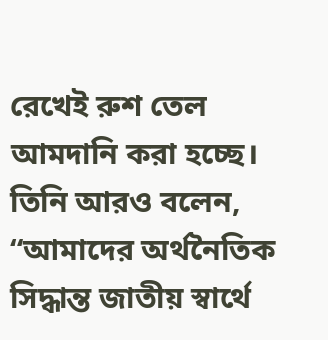রেখেই রুশ তেল আমদানি করা হচ্ছে। তিনি আরও বলেন, “আমাদের অর্থনৈতিক সিদ্ধান্ত জাতীয় স্বার্থে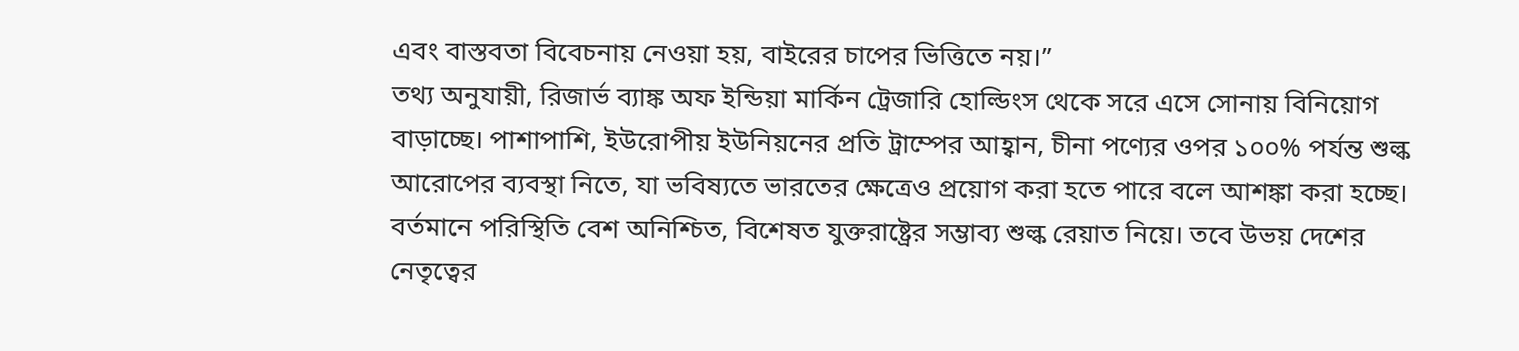এবং বাস্তবতা বিবেচনায় নেওয়া হয়, বাইরের চাপের ভিত্তিতে নয়।”
তথ্য অনুযায়ী, রিজার্ভ ব্যাঙ্ক অফ ইন্ডিয়া মার্কিন ট্রেজারি হোল্ডিংস থেকে সরে এসে সোনায় বিনিয়োগ বাড়াচ্ছে। পাশাপাশি, ইউরোপীয় ইউনিয়নের প্রতি ট্রাম্পের আহ্বান, চীনা পণ্যের ওপর ১০০% পর্যন্ত শুল্ক আরোপের ব্যবস্থা নিতে, যা ভবিষ্যতে ভারতের ক্ষেত্রেও প্রয়োগ করা হতে পারে বলে আশঙ্কা করা হচ্ছে।
বর্তমানে পরিস্থিতি বেশ অনিশ্চিত, বিশেষত যুক্তরাষ্ট্রের সম্ভাব্য শুল্ক রেয়াত নিয়ে। তবে উভয় দেশের নেতৃত্বের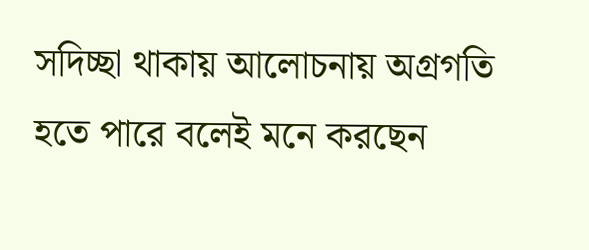সদিচ্ছা থাকায় আলোচনায় অগ্রগতি হতে পারে বলেই মনে করছেন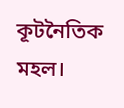কূটনৈতিক মহল।